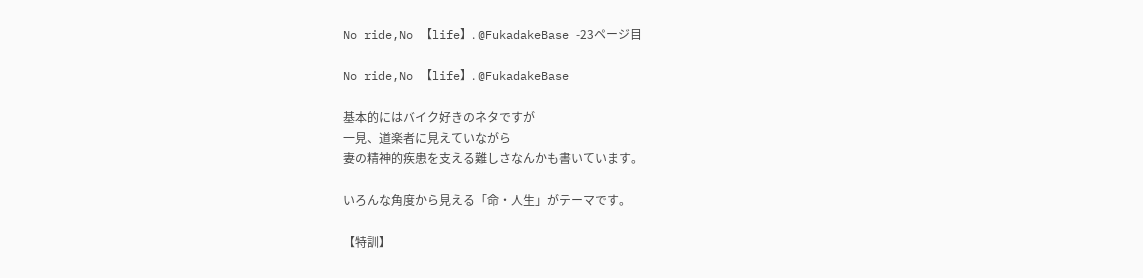No ride,No 【life】. @FukadakeBase -23ページ目

No ride,No 【life】. @FukadakeBase

基本的にはバイク好きのネタですが
一見、道楽者に見えていながら
妻の精神的疾患を支える難しさなんかも書いています。

いろんな角度から見える「命・人生」がテーマです。

【特訓】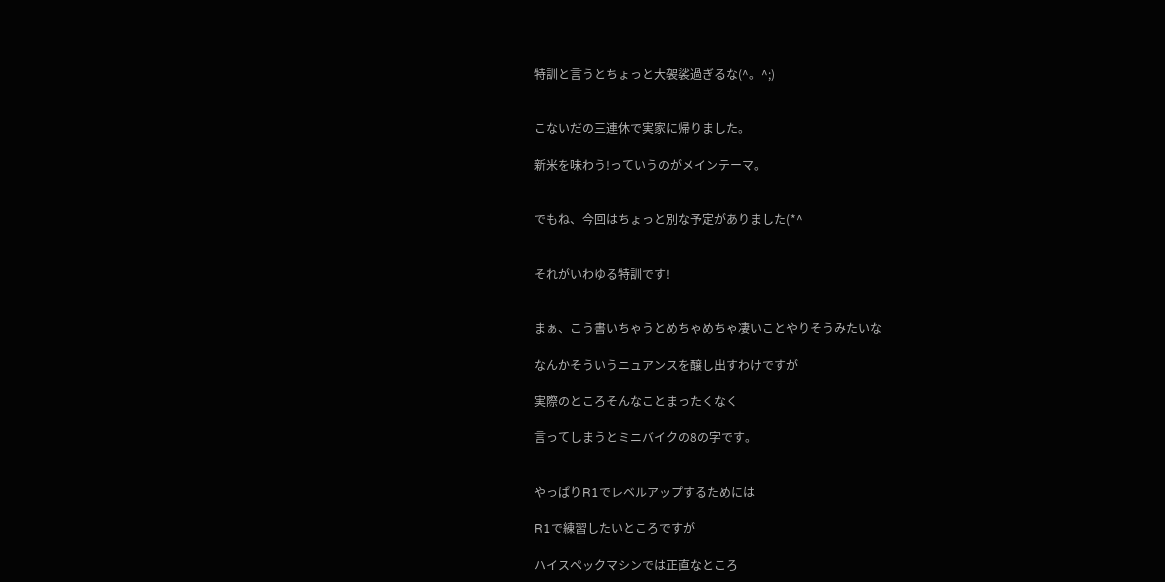特訓と言うとちょっと大袈裟過ぎるな(^。^;)


こないだの三連休で実家に帰りました。

新米を味わう!っていうのがメインテーマ。


でもね、今回はちょっと別な予定がありました(*^


それがいわゆる特訓です!


まぁ、こう書いちゃうとめちゃめちゃ凄いことやりそうみたいな

なんかそういうニュアンスを醸し出すわけですが

実際のところそんなことまったくなく

言ってしまうとミニバイクの8の字です。


やっぱりR1でレベルアップするためには

R1で練習したいところですが

ハイスペックマシンでは正直なところ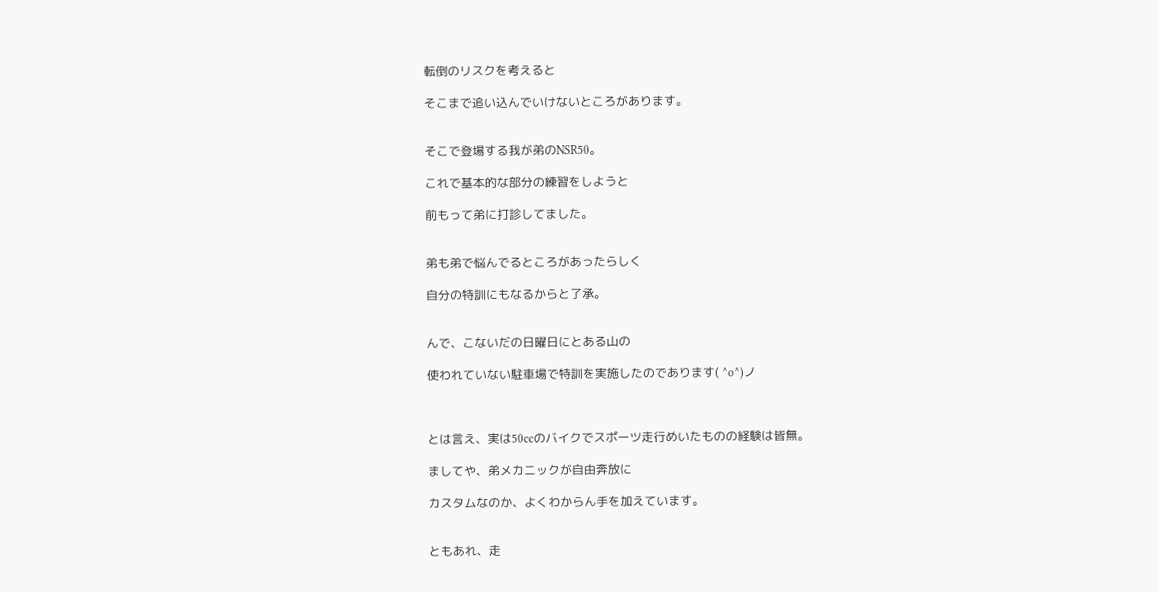転倒のリスクを考えると

そこまで追い込んでいけないところがあります。


そこで登場する我が弟のNSR50。

これで基本的な部分の練習をしようと

前もって弟に打診してました。


弟も弟で悩んでるところがあったらしく

自分の特訓にもなるからと了承。


んで、こないだの日曜日にとある山の

使われていない駐車場で特訓を実施したのであります( ^o^)ノ



とは言え、実は50ccのバイクでスポーツ走行めいたものの経験は皆無。

ましてや、弟メカニックが自由奔放に

カスタムなのか、よくわからん手を加えています。


ともあれ、走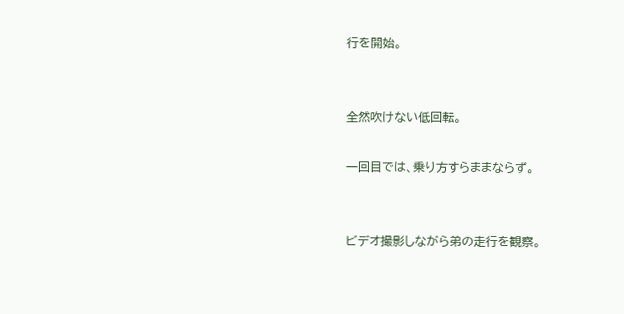行を開始。


全然吹けない低回転。

一回目では、乗り方すらままならず。


ビデオ撮影しながら弟の走行を観察。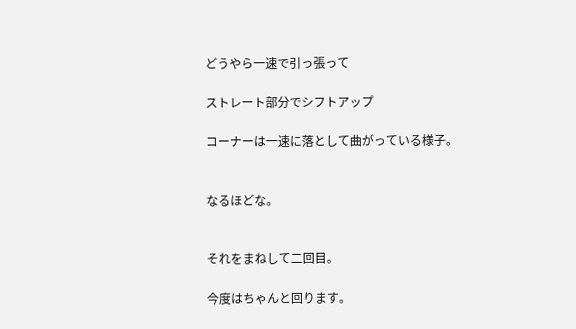どうやら一速で引っ張って

ストレート部分でシフトアップ

コーナーは一速に落として曲がっている様子。


なるほどな。


それをまねして二回目。

今度はちゃんと回ります。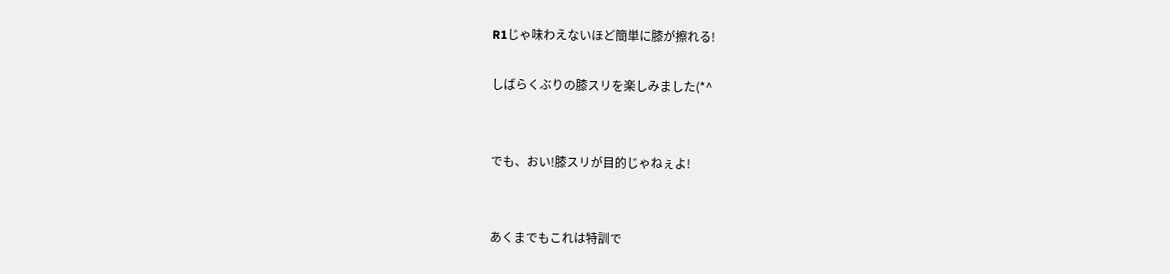R1じゃ味わえないほど簡単に膝が擦れる!

しばらくぶりの膝スリを楽しみました(*^


でも、おい!膝スリが目的じゃねぇよ!


あくまでもこれは特訓で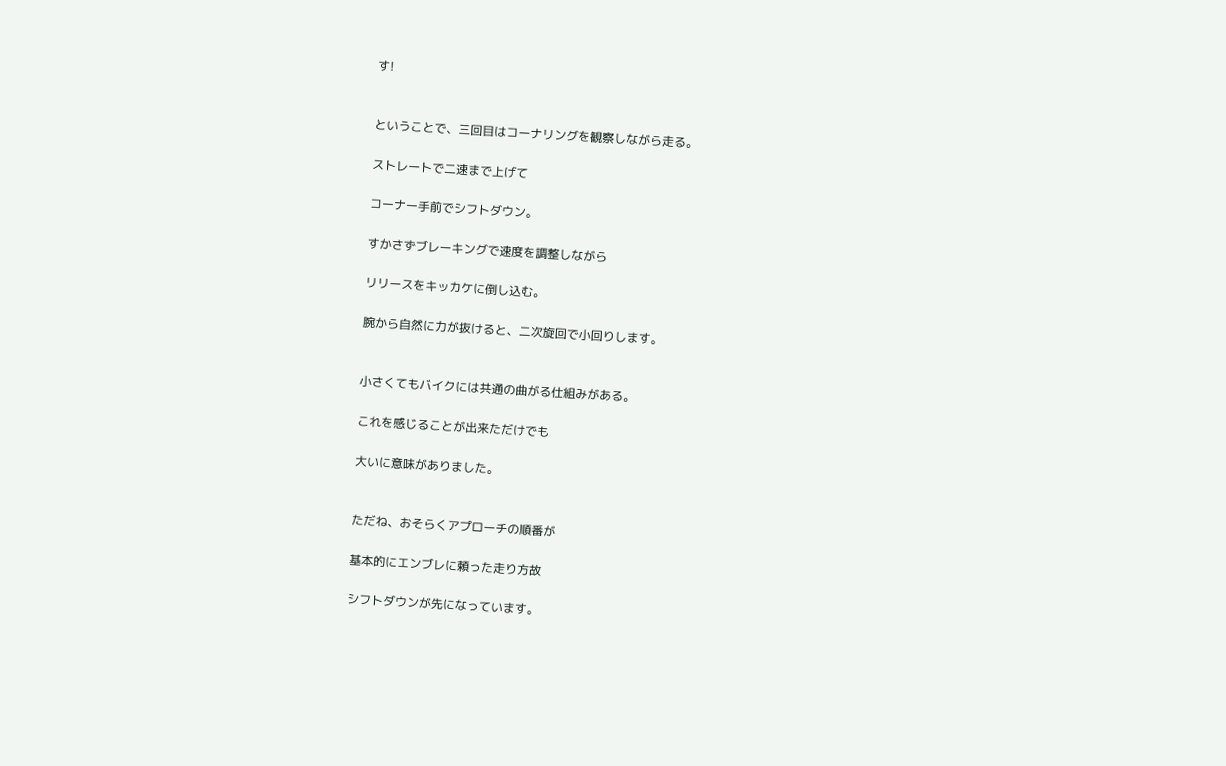す!


ということで、三回目はコーナリングを観察しながら走る。

ストレートで二速まで上げて

コーナー手前でシフトダウン。

すかさずブレーキングで速度を調整しながら

リリースをキッカケに倒し込む。

腕から自然に力が抜けると、二次旋回で小回りします。


小さくてもバイクには共通の曲がる仕組みがある。

これを感じることが出来ただけでも

大いに意味がありました。


ただね、おそらくアプローチの順番が

基本的にエンブレに頼った走り方故

シフトダウンが先になっています。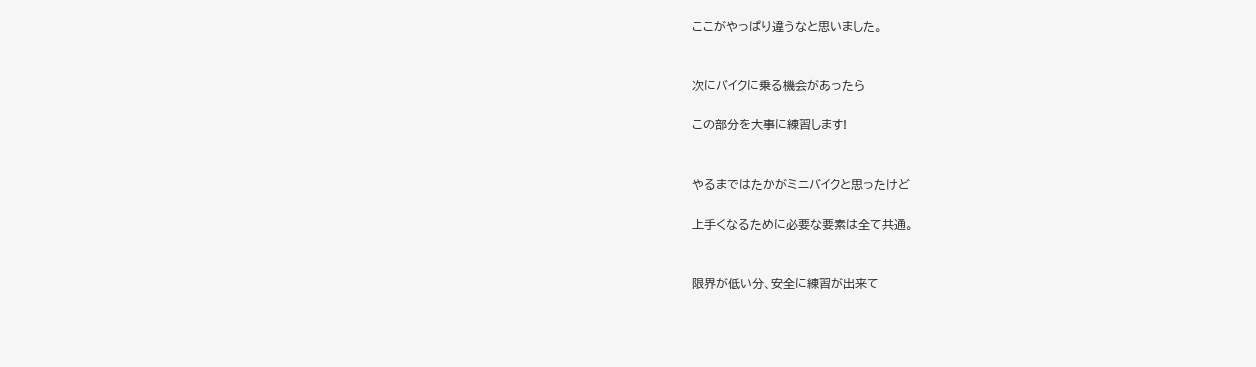ここがやっぱり違うなと思いました。


次にバイクに乗る機会があったら

この部分を大事に練習します!


やるまではたかがミニバイクと思ったけど

上手くなるために必要な要素は全て共通。


限界が低い分、安全に練習が出来て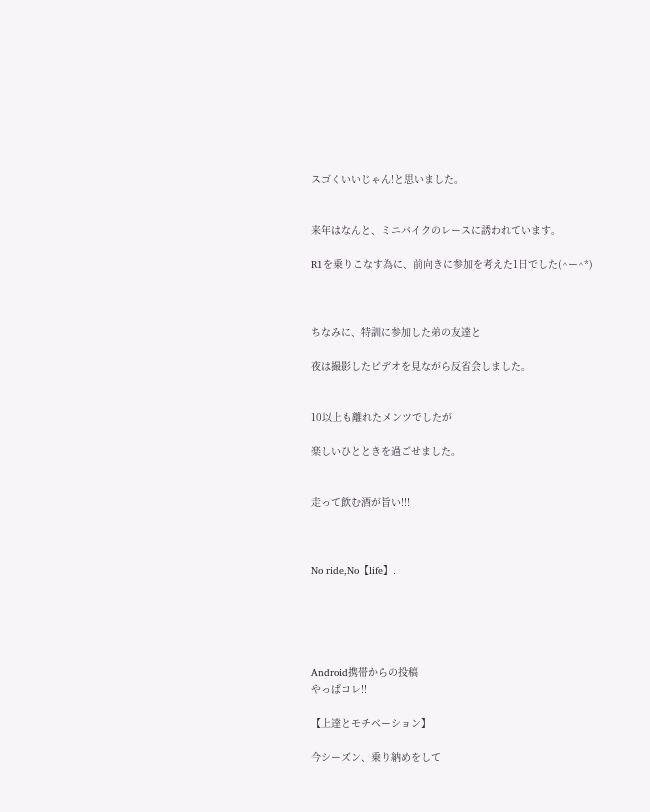スゴくいいじゃん!と思いました。


来年はなんと、ミニバイクのレースに誘われています。

R1を乗りこなす為に、前向きに参加を考えた1日でした(^ー^*)



ちなみに、特訓に参加した弟の友達と

夜は撮影したビデオを見ながら反省会しました。


10以上も離れたメンツでしたが

楽しいひとときを過ごせました。


走って飲む酒が旨い!!!



No ride,No【life】.





Android携帯からの投稿
やっぱコレ!!

【上達とモチベーション】

今シーズン、乗り納めをして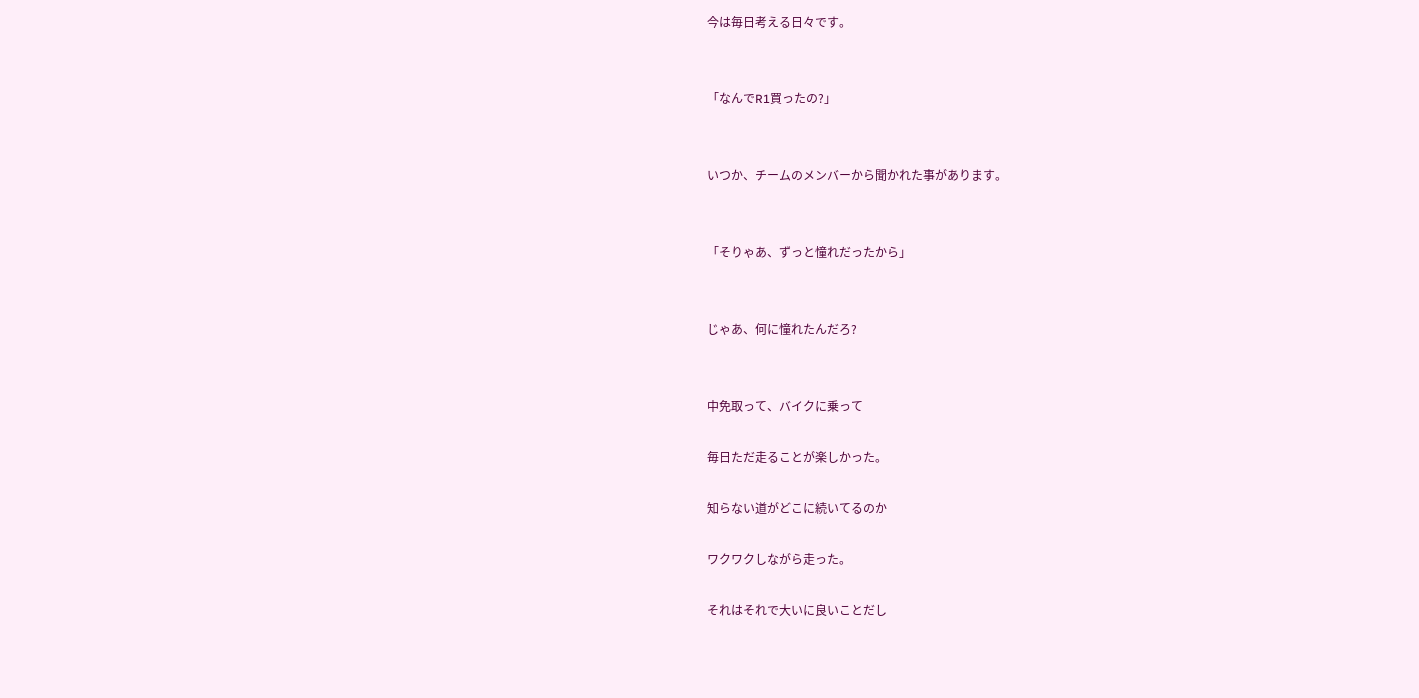今は毎日考える日々です。


「なんでR1買ったの?」


いつか、チームのメンバーから聞かれた事があります。


「そりゃあ、ずっと憧れだったから」


じゃあ、何に憧れたんだろ?


中免取って、バイクに乗って

毎日ただ走ることが楽しかった。

知らない道がどこに続いてるのか

ワクワクしながら走った。

それはそれで大いに良いことだし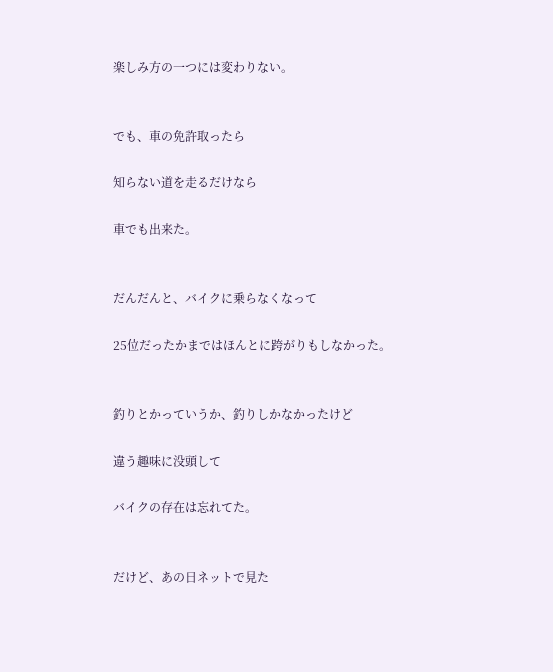楽しみ方の一つには変わりない。


でも、車の免許取ったら

知らない道を走るだけなら

車でも出来た。


だんだんと、バイクに乗らなくなって

25位だったかまではほんとに跨がりもしなかった。


釣りとかっていうか、釣りしかなかったけど

違う趣味に没頭して

バイクの存在は忘れてた。


だけど、あの日ネットで見た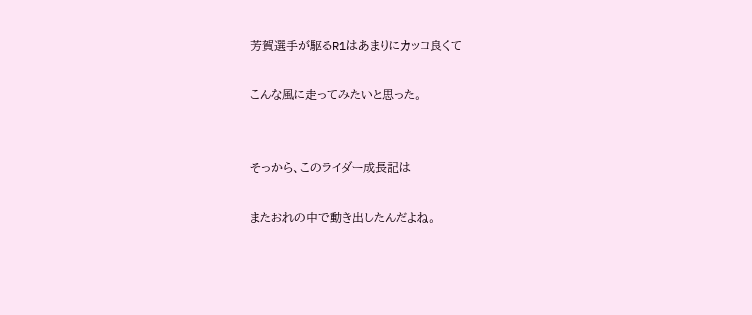芳賀選手が駆るR1はあまりにカッコ良くて

こんな風に走ってみたいと思った。


そっから、このライダー成長記は

またおれの中で動き出したんだよね。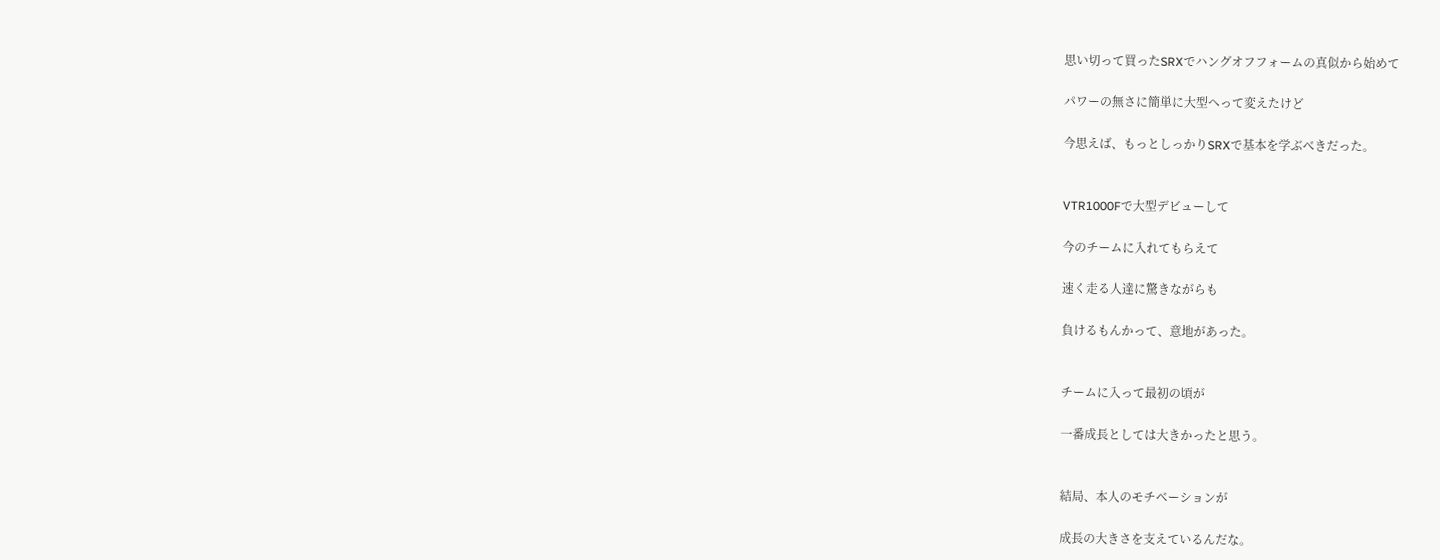思い切って買ったSRXでハングオフフォームの真似から始めて

パワーの無さに簡単に大型へって変えたけど

今思えば、もっとしっかりSRXで基本を学ぶべきだった。


VTR1000Fで大型デビューして

今のチームに入れてもらえて

速く走る人達に驚きながらも

負けるもんかって、意地があった。


チームに入って最初の頃が

一番成長としては大きかったと思う。


結局、本人のモチベーションが

成長の大きさを支えているんだな。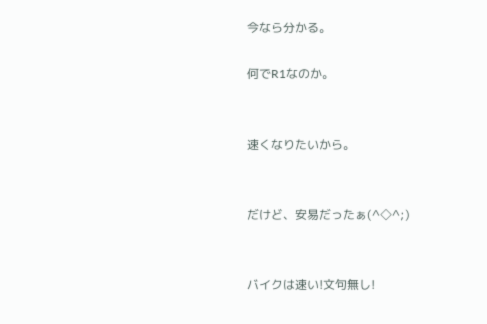今なら分かる。

何でR1なのか。


速くなりたいから。


だけど、安易だったぁ(^◇^;)


バイクは速い!文句無し!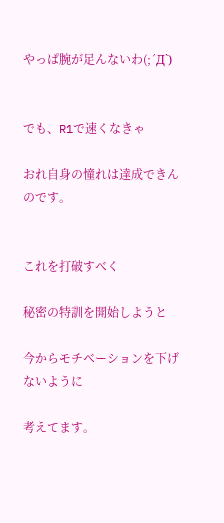やっぱ腕が足んないわ(;´Д`)


でも、R1で速くなきゃ

おれ自身の憧れは達成できんのです。


これを打破すべく

秘密の特訓を開始しようと

今からモチベーションを下げないように

考えてます。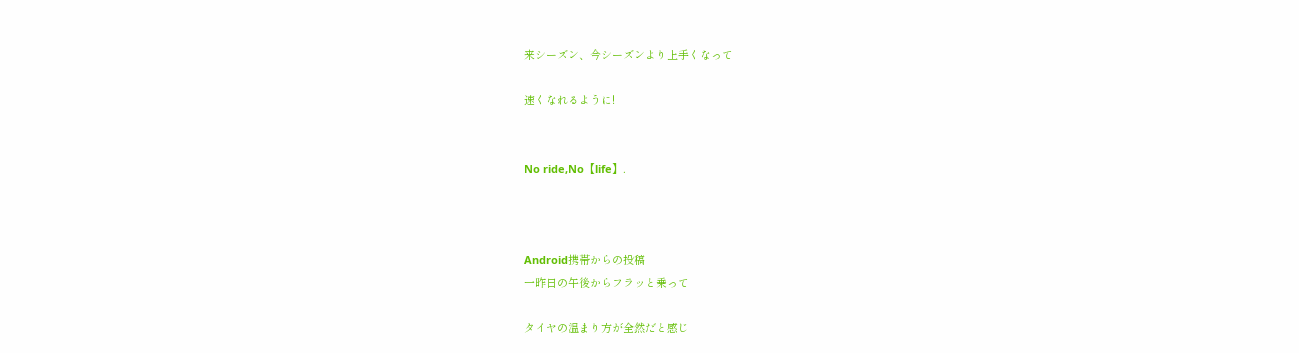来シーズン、今シーズンより上手くなって

速くなれるように!


No ride,No【life】.



Android携帯からの投稿
一昨日の午後からフラッと乗って

タイヤの温まり方が全然だと感じ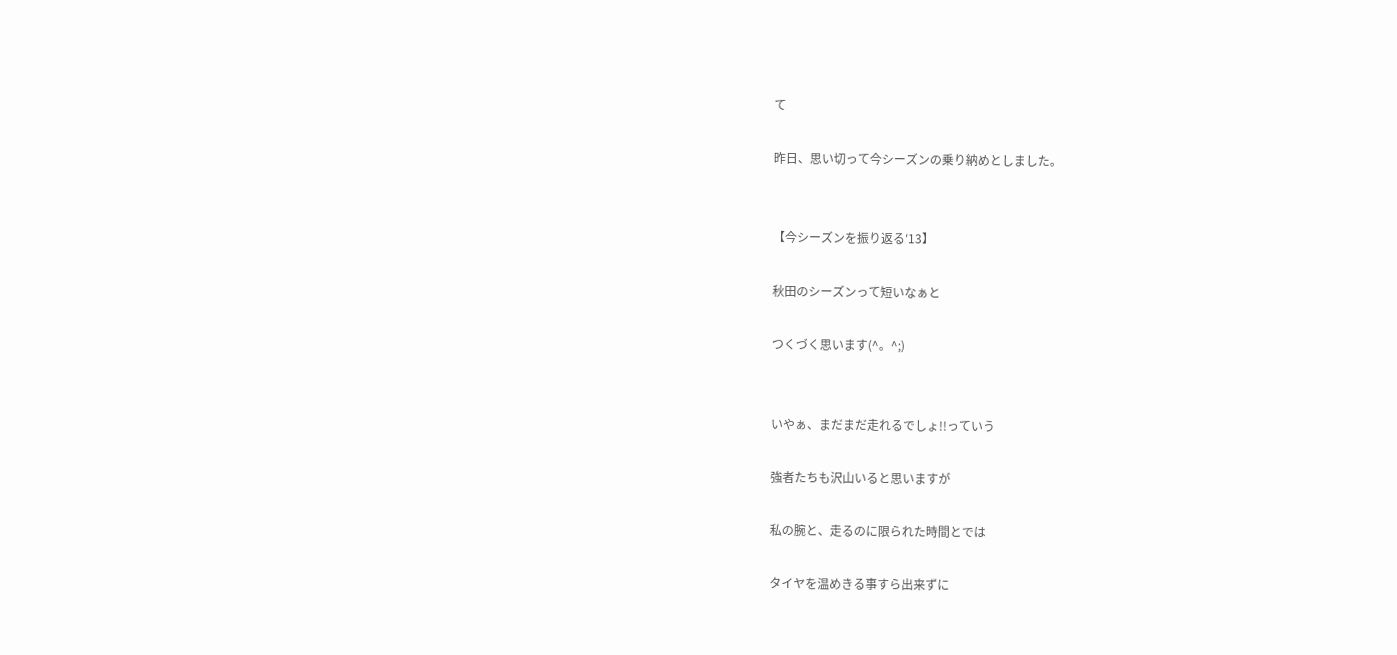て

昨日、思い切って今シーズンの乗り納めとしました。


【今シーズンを振り返る′13】

秋田のシーズンって短いなぁと

つくづく思います(^。^;)


いやぁ、まだまだ走れるでしょ!!っていう

強者たちも沢山いると思いますが

私の腕と、走るのに限られた時間とでは

タイヤを温めきる事すら出来ずに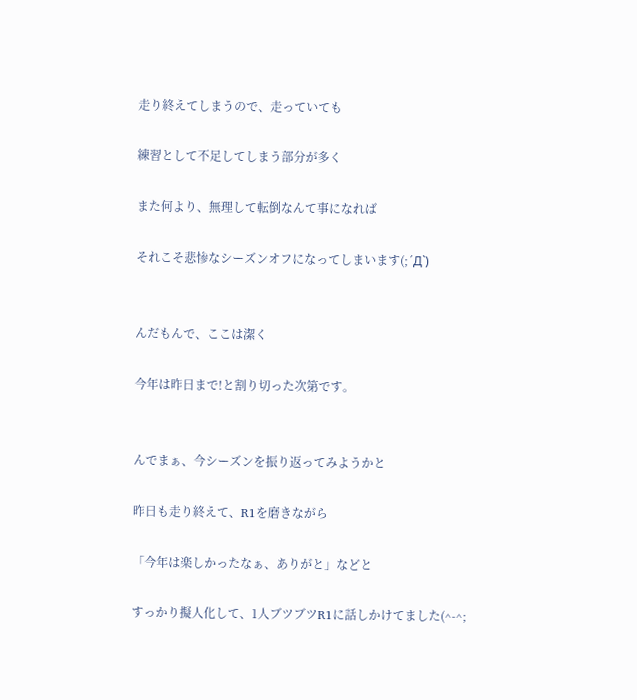走り終えてしまうので、走っていても

練習として不足してしまう部分が多く

また何より、無理して転倒なんて事になれば

それこそ悲惨なシーズンオフになってしまいます(;´Д`)


んだもんで、ここは潔く

今年は昨日まで!と割り切った次第です。


んでまぁ、今シーズンを振り返ってみようかと

昨日も走り終えて、R1を磨きながら

「今年は楽しかったなぁ、ありがと」などと

すっかり擬人化して、1人ブツブツR1に話しかけてました(^-^;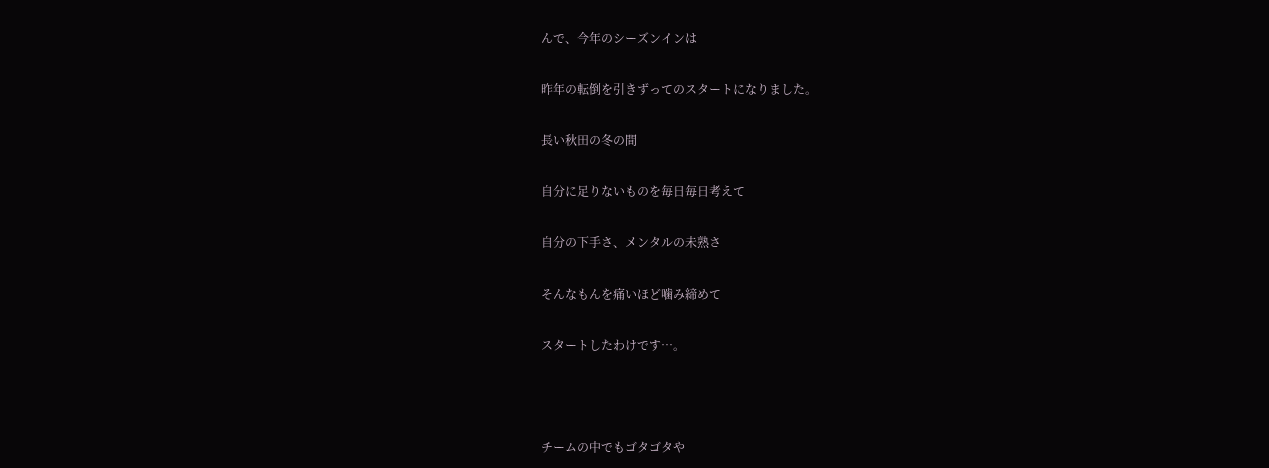んで、今年のシーズンインは

昨年の転倒を引きずってのスタートになりました。

長い秋田の冬の間

自分に足りないものを毎日毎日考えて

自分の下手さ、メンタルの未熟さ

そんなもんを痛いほど噛み締めて

スタートしたわけです…。



チームの中でもゴタゴタや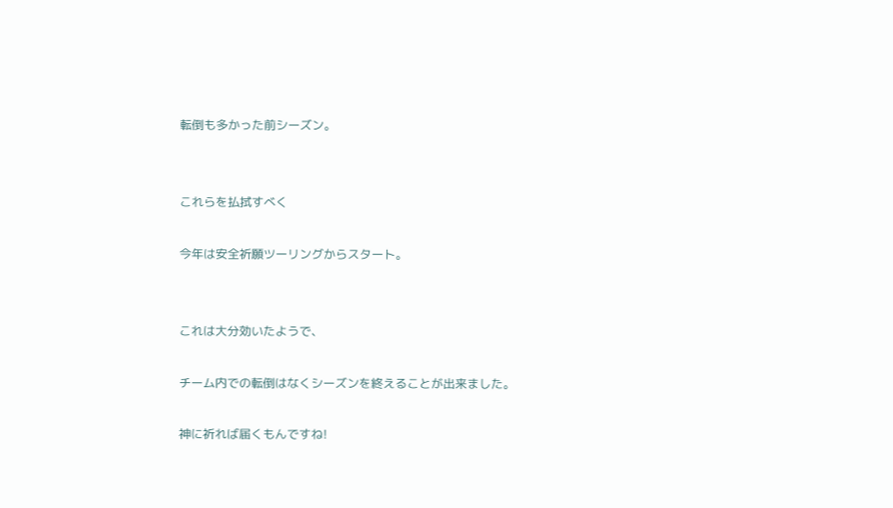転倒も多かった前シーズン。


これらを払拭すべく

今年は安全祈願ツーリングからスタート。


これは大分効いたようで、

チーム内での転倒はなくシーズンを終えることが出来ました。

神に祈れば届くもんですね!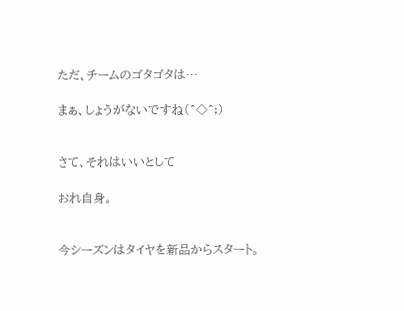ただ、チームのゴタゴタは…

まぁ、しょうがないですね(^◇^;)


さて、それはいいとして

おれ自身。


今シーズンはタイヤを新品からスタート。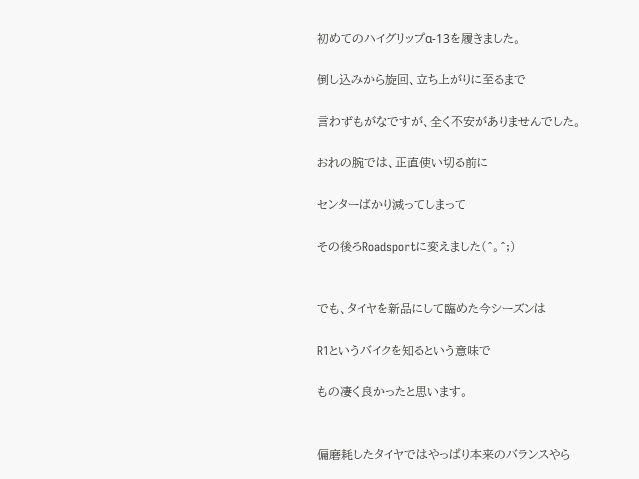初めてのハイグリップα-13を履きました。

倒し込みから旋回、立ち上がりに至るまで

言わずもがなですが、全く不安がありませんでした。

おれの腕では、正直使い切る前に

センターばかり減ってしまって

その後ろRoadsportに変えました(^。^;)


でも、タイヤを新品にして臨めた今シーズンは

R1というバイクを知るという意味で

もの凄く良かったと思います。


偏磨耗したタイヤではやっぱり本来のバランスやら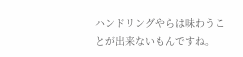ハンドリングやらは味わうことが出来ないもんですね。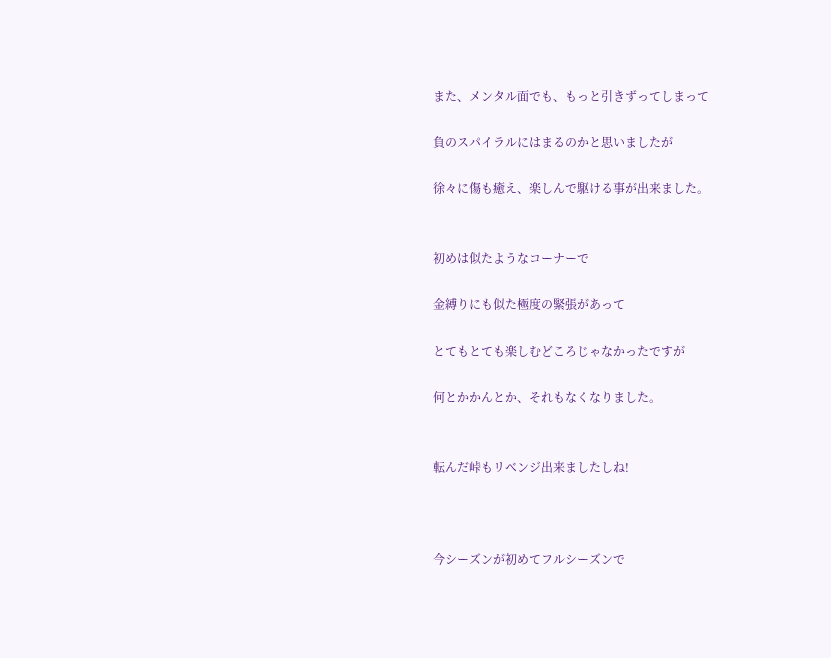また、メンタル面でも、もっと引きずってしまって

負のスパイラルにはまるのかと思いましたが

徐々に傷も癒え、楽しんで駆ける事が出来ました。


初めは似たようなコーナーで

金縛りにも似た極度の緊張があって

とてもとても楽しむどころじゃなかったですが

何とかかんとか、それもなくなりました。


転んだ峠もリベンジ出来ましたしね!



今シーズンが初めてフルシーズンで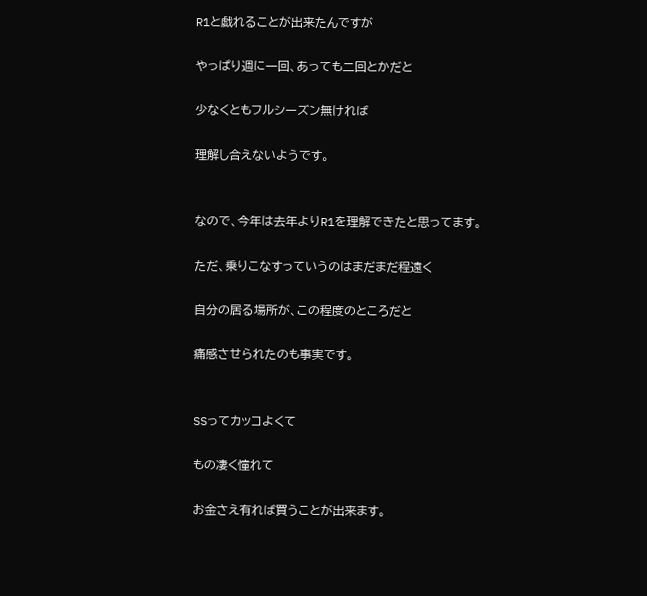R1と戯れることが出来たんですが

やっぱり週に一回、あっても二回とかだと

少なくともフルシーズン無ければ

理解し合えないようです。


なので、今年は去年よりR1を理解できたと思ってます。

ただ、乗りこなすっていうのはまだまだ程遠く

自分の居る場所が、この程度のところだと

痛感させられたのも事実です。


SSってカッコよくて

もの凄く憧れて

お金さえ有れば買うことが出来ます。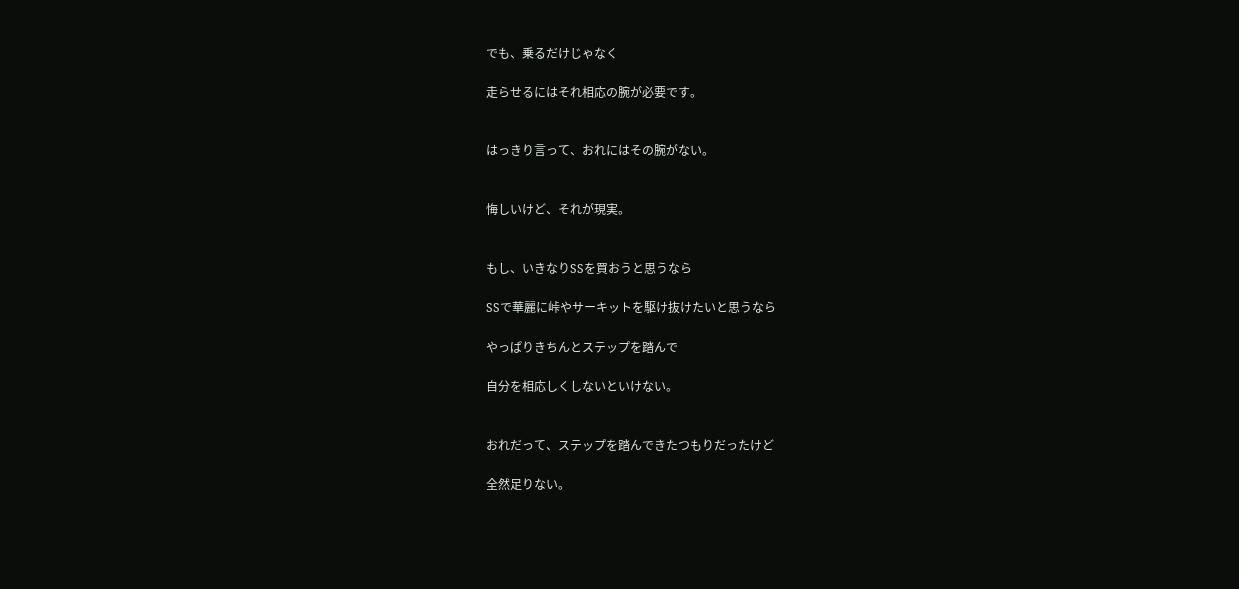でも、乗るだけじゃなく

走らせるにはそれ相応の腕が必要です。


はっきり言って、おれにはその腕がない。


悔しいけど、それが現実。


もし、いきなりSSを買おうと思うなら

SSで華麗に峠やサーキットを駆け抜けたいと思うなら

やっぱりきちんとステップを踏んで

自分を相応しくしないといけない。


おれだって、ステップを踏んできたつもりだったけど

全然足りない。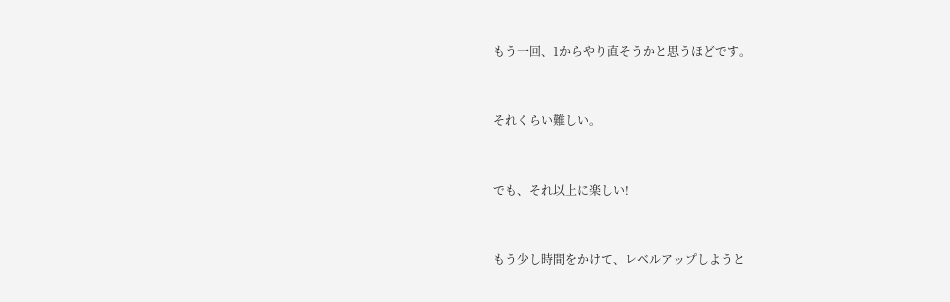もう一回、1からやり直そうかと思うほどです。


それくらい難しい。


でも、それ以上に楽しい!


もう少し時間をかけて、レベルアップしようと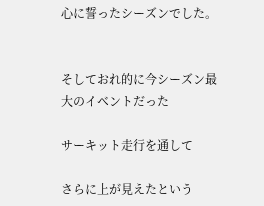心に誓ったシーズンでした。


そしておれ的に今シーズン最大のイベントだった

サーキット走行を通して

さらに上が見えたという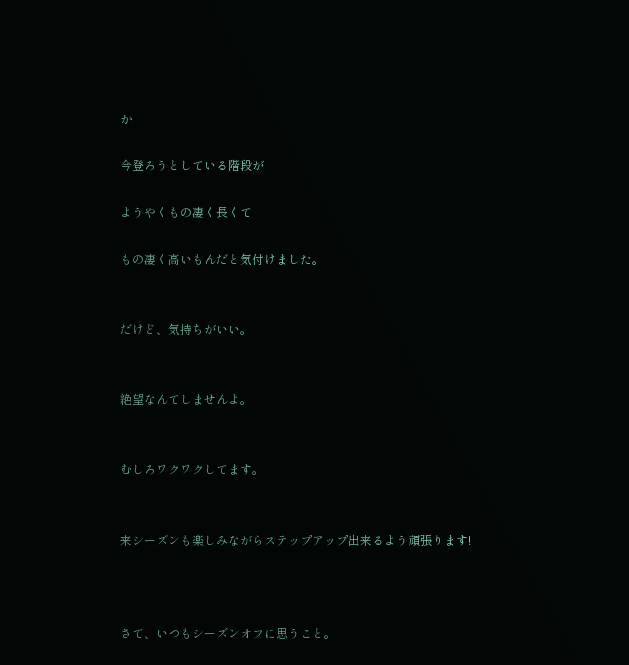か

今登ろうとしている階段が

ようやくもの凄く長くて

もの凄く高いもんだと気付けました。


だけど、気持ちがいい。


絶望なんてしませんよ。


むしろワクワクしてます。


来シーズンも楽しみながらステップアップ出来るよう頑張ります!



さて、いつもシーズンオフに思うこと。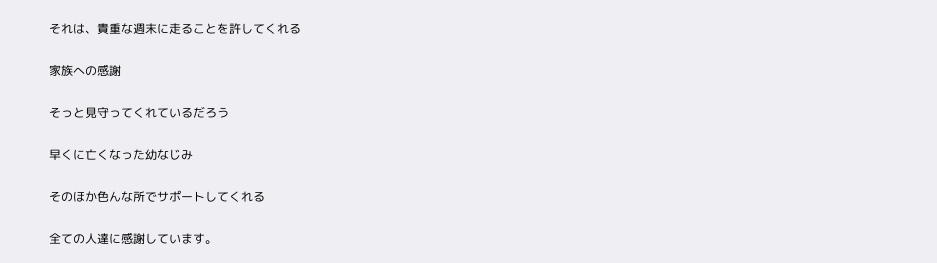それは、貴重な週末に走ることを許してくれる

家族への感謝

そっと見守ってくれているだろう

早くに亡くなった幼なじみ

そのほか色んな所でサポートしてくれる

全ての人達に感謝しています。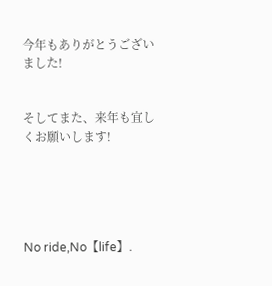今年もありがとうございました!


そしてまた、来年も宜しくお願いします!





No ride,No【life】.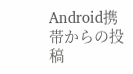Android携帯からの投稿